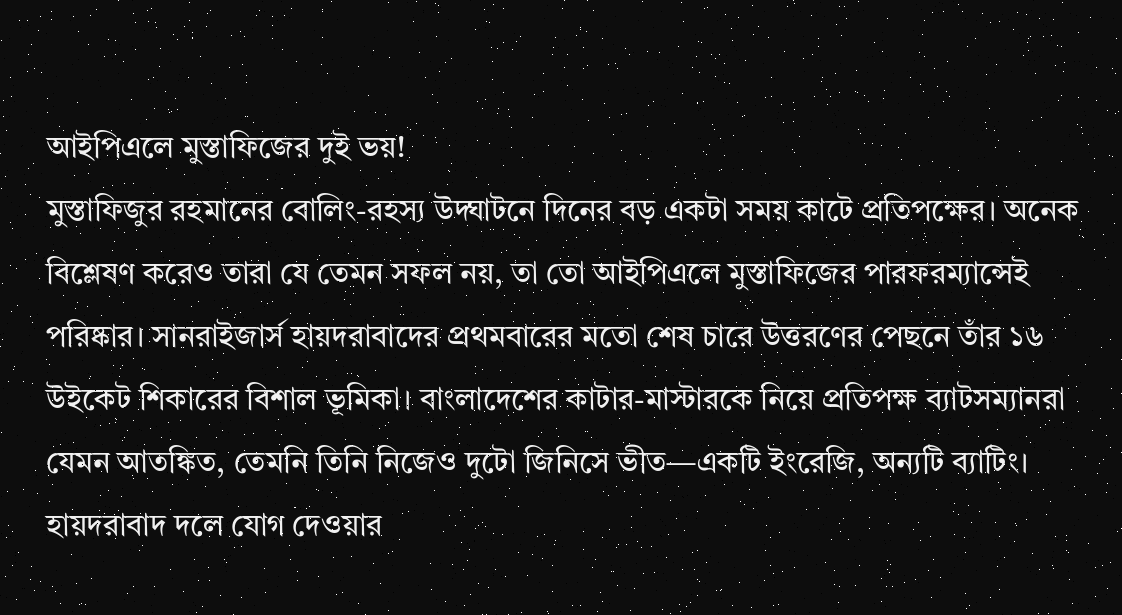আইপিএলে মুস্তাফিজের দুই ভয়!
মুস্তাফিজুর রহমানের বোলিং-রহস্য উদ্ঘাটনে দিনের বড় একটা সময় কাটে প্রতিপক্ষের। অনেক বিশ্লেষণ করেও তারা যে তেমন সফল নয়, তা তো আইপিএলে মুস্তাফিজের পারফরম্যান্সেই পরিষ্কার। সানরাইজার্স হায়দরাবাদের প্রথমবারের মতো শেষ চারে উত্তরণের পেছনে তাঁর ১৬ উইকেট শিকারের বিশাল ভূমিকা। বাংলাদেশের কাটার-মাস্টারকে নিয়ে প্রতিপক্ষ ব্যাটসম্যানরা যেমন আতঙ্কিত, তেমনি তিনি নিজেও দুটো জিনিসে ভীত—একটি ইংরেজি, অন্যটি ব্যাটিং।
হায়দরাবাদ দলে যোগ দেওয়ার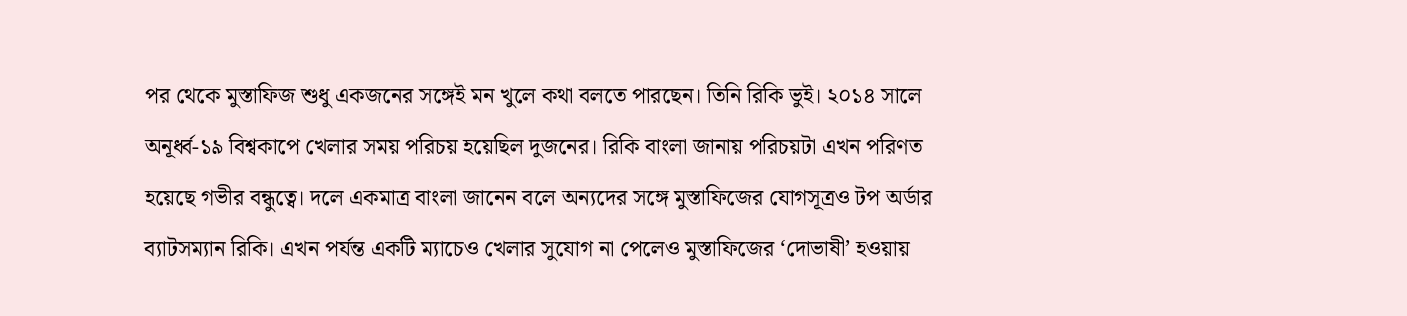পর থেকে মুস্তাফিজ শুধু একজনের সঙ্গেই মন খুলে কথা বলতে পারছেন। তিনি রিকি ভুই। ২০১৪ সালে অনূর্ধ্ব-১৯ বিশ্বকাপে খেলার সময় পরিচয় হয়েছিল দুজনের। রিকি বাংলা জানায় পরিচয়টা এখন পরিণত হয়েছে গভীর বন্ধুত্বে। দলে একমাত্র বাংলা জানেন বলে অন্যদের সঙ্গে মুস্তাফিজের যোগসূত্রও টপ অর্ডার ব্যাটসম্যান রিকি। এখন পর্যন্ত একটি ম্যাচেও খেলার সুযোগ না পেলেও মুস্তাফিজের ‘দোভাষী’ হওয়ায়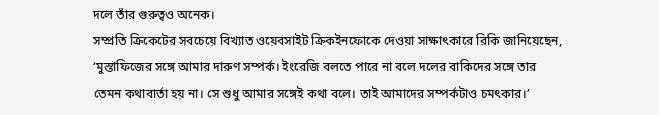দলে তাঁর গুরুত্বও অনেক।
সম্প্রতি ক্রিকেটের সবচেয়ে বিখ্যাত ওয়েবসাইট ক্রিকইনফোকে দেওয়া সাক্ষাৎকারে রিকি জানিয়েছেন, ‘মুস্তাফিজের সঙ্গে আমার দারুণ সম্পর্ক। ইংরেজি বলতে পারে না বলে দলের বাকিদের সঙ্গে তার তেমন কথাবার্তা হয় না। সে শুধু আমার সঙ্গেই কথা বলে। তাই আমাদের সম্পর্কটাও চমৎকার।’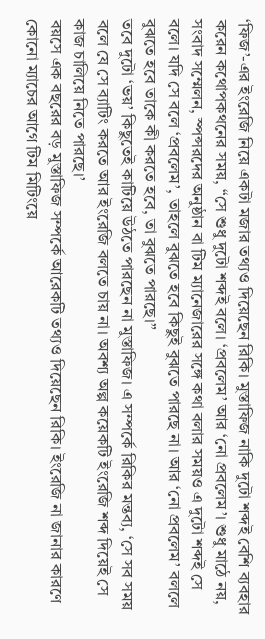‘ফিজ’-এর ইংরেজি নিয়ে একটা মজার তথ্যও দিয়েছেন রিকি। মুস্তাফিজ নাকি দুটো শব্দই বেশি ব্যবহার করেন কথোপকথনের সময়, “সে শুধু দুটো শব্দই বলে। ‘প্রবলেম’ আর ‘নো প্রবলেম’। শুধু মাঠে নয়, সংবাদ সম্মেলন, স্পন্সরদের অনুষ্ঠান বা টিম ম্যানেজারের সঙ্গে কথা বলার সময়ও এ দুটো শব্দই সে বলে। যদি সে বলে ‘প্রবলেম’, তাহলে বুঝতে হবে কিছুই বুঝতে পারছে না। আর ‘নো প্রবলেম’ বললে বুঝতে হবে তাকে কী করতে হবে, তা বুঝতে পারছে।”
তবে দুটো ‘ভয়’ কিছুতেই কাটিয়ে উঠতে পারছেন না মুস্তাফিজ। এ সম্পর্কে রিকির মন্তব্য, ‘সে সব সময় বলে যে সে ব্যাটিং করতে আর ইংরেজি বলতে চায় না। অবশ্য অল্প কয়েকটি ইংরেজি শব্দ দিয়েই সে কাজ চালিয়ে নিতে পারছে।’
বয়সে এক বছরের বড় মুস্তাফিজ সম্পর্কে আরেকটি তথ্যও দিয়েছেন রিকি। ইংরেজি না জানার কারণে কোনো ম্যাচের আগে টিম মিটিংয়ে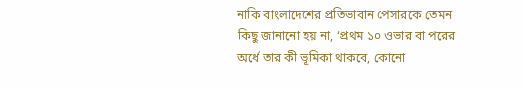নাকি বাংলাদেশের প্রতিভাবান পেসারকে তেমন কিছু জানানো হয় না, ‘প্রথম ১০ ওভার বা পরের অর্ধে তার কী ভূমিকা থাকবে, কোনো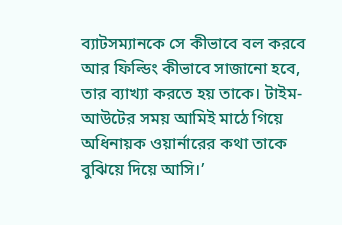ব্যাটসম্যানকে সে কীভাবে বল করবে আর ফিল্ডিং কীভাবে সাজানো হবে, তার ব্যাখ্যা করতে হয় তাকে। টাইম-আউটের সময় আমিই মাঠে গিয়ে অধিনায়ক ওয়ার্নারের কথা তাকে বুঝিয়ে দিয়ে আসি।’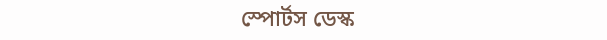স্পোর্টস ডেস্ক